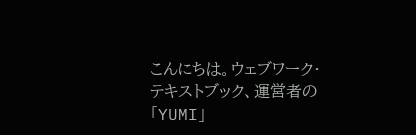こんにちは。ウェブワーク・テキストブック、運営者の「YUMI」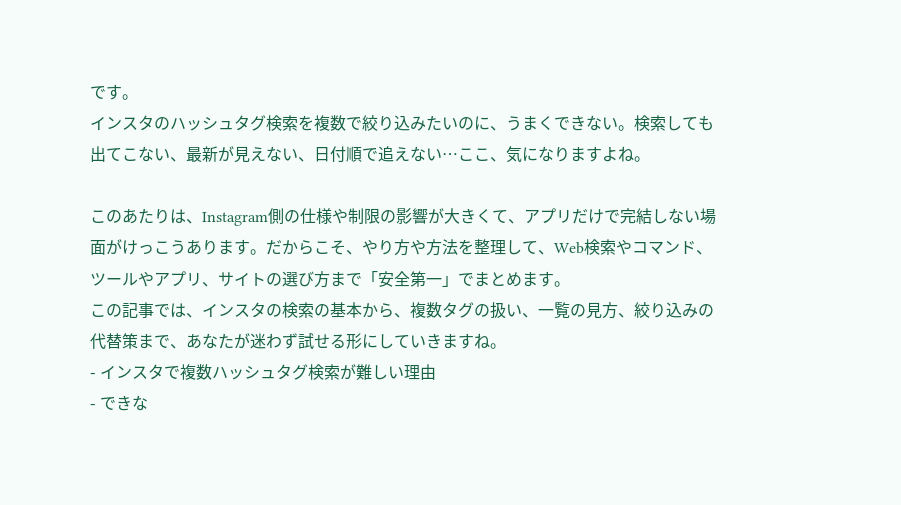です。
インスタのハッシュタグ検索を複数で絞り込みたいのに、うまくできない。検索しても出てこない、最新が見えない、日付順で追えない…ここ、気になりますよね。

このあたりは、Instagram側の仕様や制限の影響が大きくて、アプリだけで完結しない場面がけっこうあります。だからこそ、やり方や方法を整理して、Web検索やコマンド、ツールやアプリ、サイトの選び方まで「安全第一」でまとめます。
この記事では、インスタの検索の基本から、複数タグの扱い、一覧の見方、絞り込みの代替策まで、あなたが迷わず試せる形にしていきますね。
- インスタで複数ハッシュタグ検索が難しい理由
- できな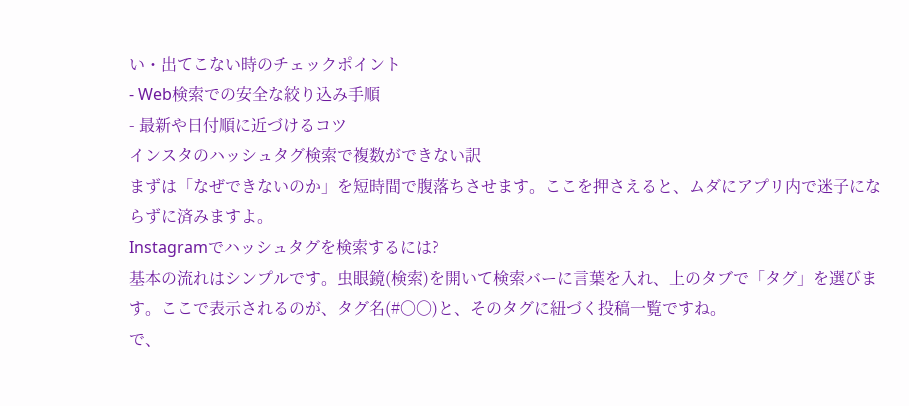い・出てこない時のチェックポイント
- Web検索での安全な絞り込み手順
- 最新や日付順に近づけるコツ
インスタのハッシュタグ検索で複数ができない訳
まずは「なぜできないのか」を短時間で腹落ちさせます。ここを押さえると、ムダにアプリ内で迷子にならずに済みますよ。
Instagramでハッシュタグを検索するには?
基本の流れはシンプルです。虫眼鏡(検索)を開いて検索バーに言葉を入れ、上のタブで「タグ」を選びます。ここで表示されるのが、タグ名(#〇〇)と、そのタグに紐づく投稿一覧ですね。
で、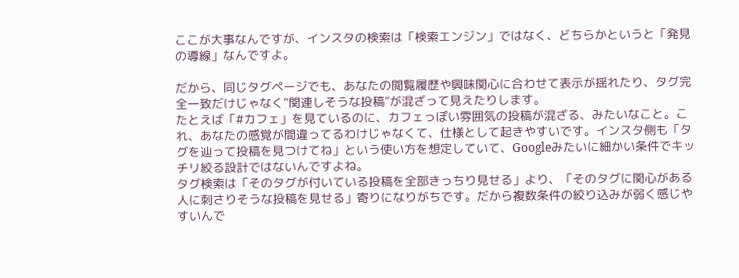ここが大事なんですが、インスタの検索は「検索エンジン」ではなく、どちらかというと「発見の導線」なんですよ。

だから、同じタグページでも、あなたの閲覧履歴や興味関心に合わせて表示が揺れたり、タグ完全一致だけじゃなく“関連しそうな投稿”が混ざって見えたりします。
たとえば「#カフェ」を見ているのに、カフェっぽい雰囲気の投稿が混ざる、みたいなこと。これ、あなたの感覚が間違ってるわけじゃなくて、仕様として起きやすいです。インスタ側も「タグを辿って投稿を見つけてね」という使い方を想定していて、Googleみたいに細かい条件でキッチリ絞る設計ではないんですよね。
タグ検索は「そのタグが付いている投稿を全部きっちり見せる」より、「そのタグに関心がある人に刺さりそうな投稿を見せる」寄りになりがちです。だから複数条件の絞り込みが弱く感じやすいんで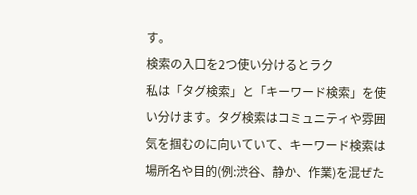す。
検索の入口を2つ使い分けるとラク
私は「タグ検索」と「キーワード検索」を使い分けます。タグ検索はコミュニティや雰囲気を掴むのに向いていて、キーワード検索は場所名や目的(例:渋谷、静か、作業)を混ぜた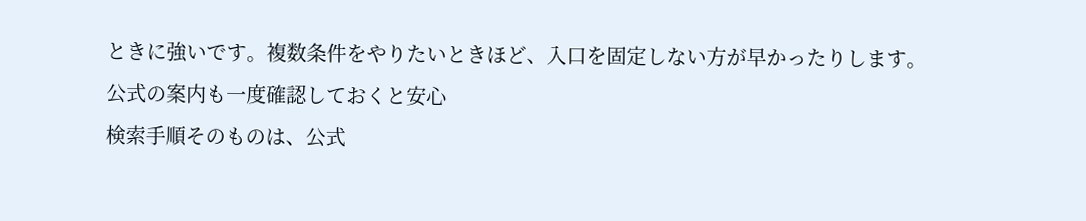ときに強いです。複数条件をやりたいときほど、入口を固定しない方が早かったりします。
公式の案内も一度確認しておくと安心
検索手順そのものは、公式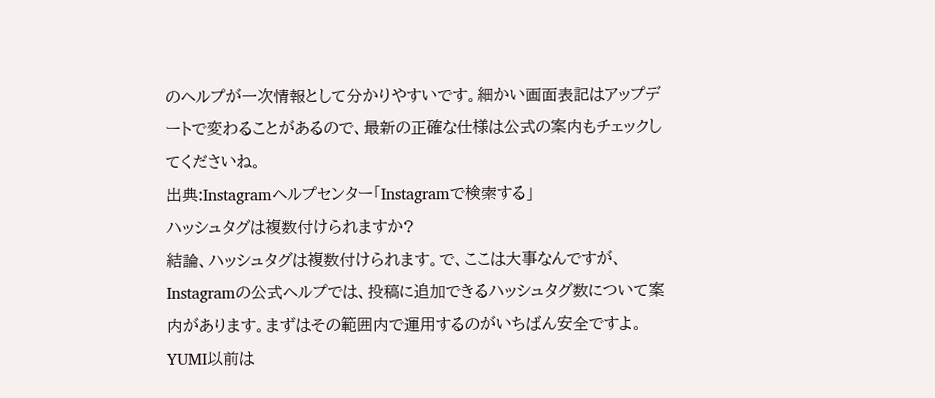のヘルプが一次情報として分かりやすいです。細かい画面表記はアップデートで変わることがあるので、最新の正確な仕様は公式の案内もチェックしてくださいね。
出典:Instagramヘルプセンター「Instagramで検索する」
ハッシュタグは複数付けられますか?
結論、ハッシュタグは複数付けられます。で、ここは大事なんですが、Instagramの公式ヘルプでは、投稿に追加できるハッシュタグ数について案内があります。まずはその範囲内で運用するのがいちばん安全ですよ。
YUMI以前は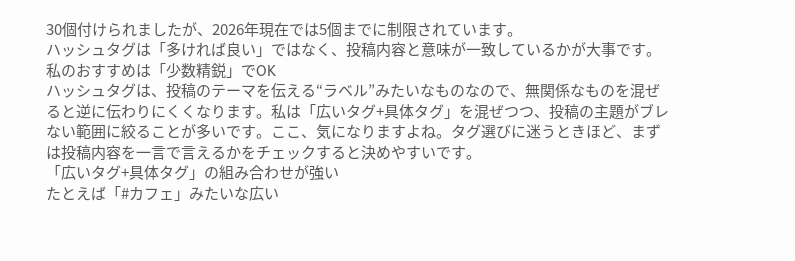30個付けられましたが、2026年現在では5個までに制限されています。
ハッシュタグは「多ければ良い」ではなく、投稿内容と意味が一致しているかが大事です。
私のおすすめは「少数精鋭」でOK
ハッシュタグは、投稿のテーマを伝える“ラベル”みたいなものなので、無関係なものを混ぜると逆に伝わりにくくなります。私は「広いタグ+具体タグ」を混ぜつつ、投稿の主題がブレない範囲に絞ることが多いです。ここ、気になりますよね。タグ選びに迷うときほど、まずは投稿内容を一言で言えるかをチェックすると決めやすいです。
「広いタグ+具体タグ」の組み合わせが強い
たとえば「#カフェ」みたいな広い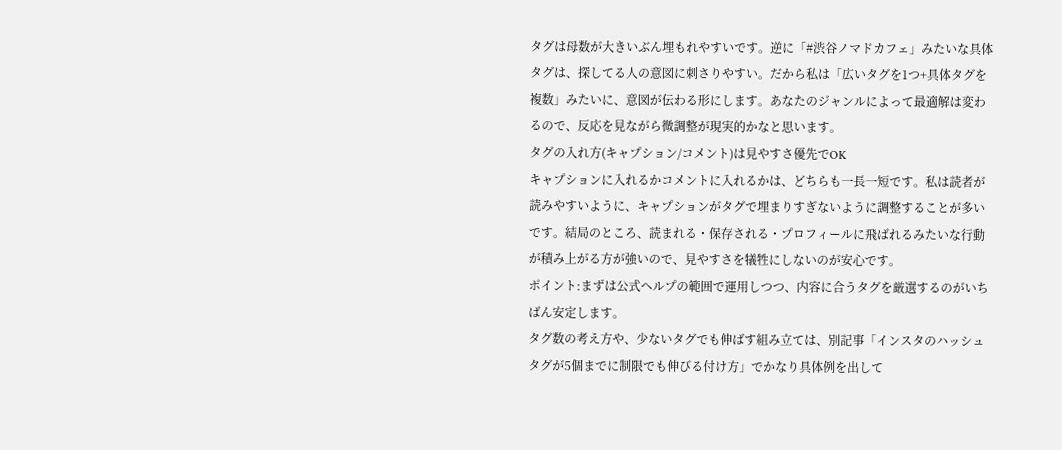タグは母数が大きいぶん埋もれやすいです。逆に「#渋谷ノマドカフェ」みたいな具体タグは、探してる人の意図に刺さりやすい。だから私は「広いタグを1つ+具体タグを複数」みたいに、意図が伝わる形にします。あなたのジャンルによって最適解は変わるので、反応を見ながら微調整が現実的かなと思います。
タグの入れ方(キャプション/コメント)は見やすさ優先でOK
キャプションに入れるかコメントに入れるかは、どちらも一長一短です。私は読者が読みやすいように、キャプションがタグで埋まりすぎないように調整することが多いです。結局のところ、読まれる・保存される・プロフィールに飛ばれるみたいな行動が積み上がる方が強いので、見やすさを犠牲にしないのが安心です。
ポイント:まずは公式ヘルプの範囲で運用しつつ、内容に合うタグを厳選するのがいちばん安定します。
タグ数の考え方や、少ないタグでも伸ばす組み立ては、別記事「インスタのハッシュタグが5個までに制限でも伸びる付け方」でかなり具体例を出して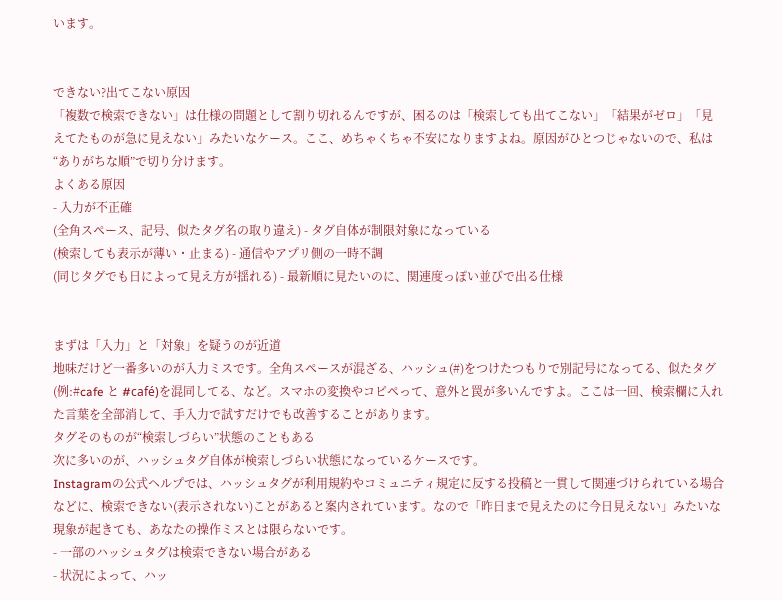います。


できない?出てこない原因
「複数で検索できない」は仕様の問題として割り切れるんですが、困るのは「検索しても出てこない」「結果がゼロ」「見えてたものが急に見えない」みたいなケース。ここ、めちゃくちゃ不安になりますよね。原因がひとつじゃないので、私は“ありがちな順”で切り分けます。
よくある原因
- 入力が不正確
(全角スペース、記号、似たタグ名の取り違え) - タグ自体が制限対象になっている
(検索しても表示が薄い・止まる) - 通信やアプリ側の一時不調
(同じタグでも日によって見え方が揺れる) - 最新順に見たいのに、関連度っぽい並びで出る仕様


まずは「入力」と「対象」を疑うのが近道
地味だけど一番多いのが入力ミスです。全角スペースが混ざる、ハッシュ(#)をつけたつもりで別記号になってる、似たタグ(例:#cafe と #café)を混同してる、など。スマホの変換やコピペって、意外と罠が多いんですよ。ここは一回、検索欄に入れた言葉を全部消して、手入力で試すだけでも改善することがあります。
タグそのものが“検索しづらい”状態のこともある
次に多いのが、ハッシュタグ自体が検索しづらい状態になっているケースです。
Instagramの公式ヘルプでは、ハッシュタグが利用規約やコミュニティ規定に反する投稿と一貫して関連づけられている場合などに、検索できない(表示されない)ことがあると案内されています。なので「昨日まで見えたのに今日見えない」みたいな現象が起きても、あなたの操作ミスとは限らないです。
- 一部のハッシュタグは検索できない場合がある
- 状況によって、ハッ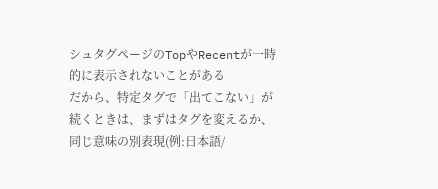シュタグページのTopやRecentが一時的に表示されないことがある
だから、特定タグで「出てこない」が続くときは、まずはタグを変えるか、同じ意味の別表現(例:日本語/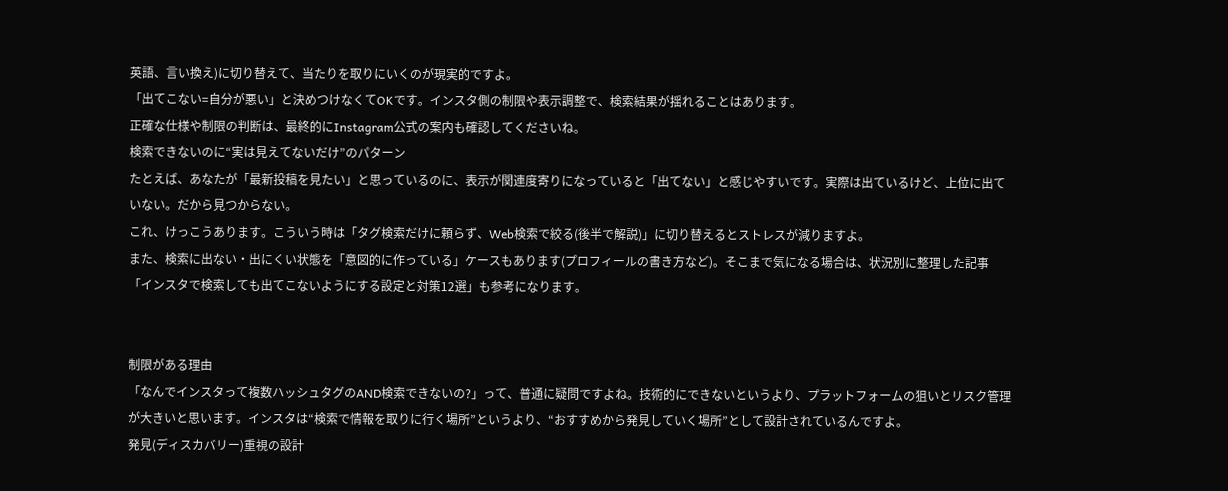英語、言い換え)に切り替えて、当たりを取りにいくのが現実的ですよ。
「出てこない=自分が悪い」と決めつけなくてOKです。インスタ側の制限や表示調整で、検索結果が揺れることはあります。
正確な仕様や制限の判断は、最終的にInstagram公式の案内も確認してくださいね。
検索できないのに“実は見えてないだけ”のパターン
たとえば、あなたが「最新投稿を見たい」と思っているのに、表示が関連度寄りになっていると「出てない」と感じやすいです。実際は出ているけど、上位に出ていない。だから見つからない。
これ、けっこうあります。こういう時は「タグ検索だけに頼らず、Web検索で絞る(後半で解説)」に切り替えるとストレスが減りますよ。
また、検索に出ない・出にくい状態を「意図的に作っている」ケースもあります(プロフィールの書き方など)。そこまで気になる場合は、状況別に整理した記事「インスタで検索しても出てこないようにする設定と対策12選」も参考になります。


制限がある理由
「なんでインスタって複数ハッシュタグのAND検索できないの?」って、普通に疑問ですよね。技術的にできないというより、プラットフォームの狙いとリスク管理が大きいと思います。インスタは“検索で情報を取りに行く場所”というより、“おすすめから発見していく場所”として設計されているんですよ。
発見(ディスカバリー)重視の設計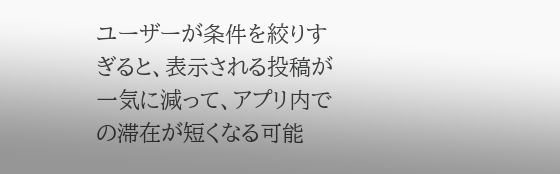ユーザーが条件を絞りすぎると、表示される投稿が一気に減って、アプリ内での滞在が短くなる可能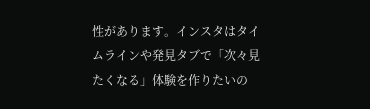性があります。インスタはタイムラインや発見タブで「次々見たくなる」体験を作りたいの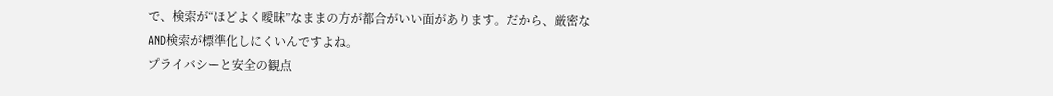で、検索が“ほどよく曖昧”なままの方が都合がいい面があります。だから、厳密なAND検索が標準化しにくいんですよね。
プライバシーと安全の観点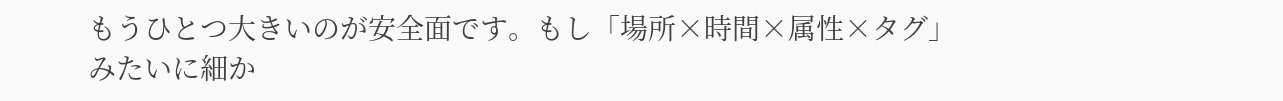もうひとつ大きいのが安全面です。もし「場所×時間×属性×タグ」みたいに細か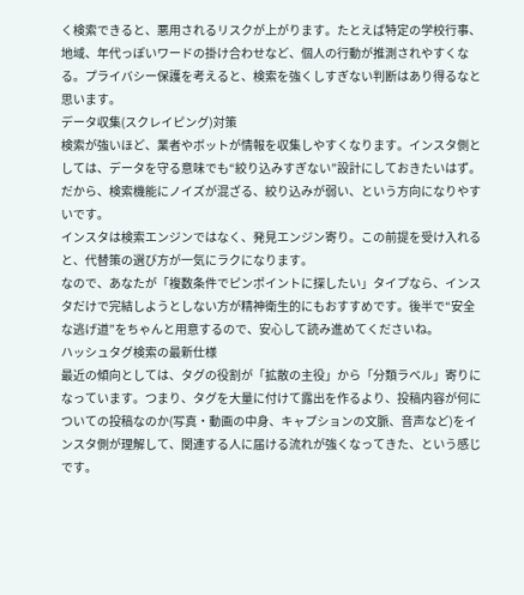く検索できると、悪用されるリスクが上がります。たとえば特定の学校行事、地域、年代っぽいワードの掛け合わせなど、個人の行動が推測されやすくなる。プライバシー保護を考えると、検索を強くしすぎない判断はあり得るなと思います。
データ収集(スクレイピング)対策
検索が強いほど、業者やボットが情報を収集しやすくなります。インスタ側としては、データを守る意味でも“絞り込みすぎない”設計にしておきたいはず。だから、検索機能にノイズが混ざる、絞り込みが弱い、という方向になりやすいです。
インスタは検索エンジンではなく、発見エンジン寄り。この前提を受け入れると、代替策の選び方が一気にラクになります。
なので、あなたが「複数条件でピンポイントに探したい」タイプなら、インスタだけで完結しようとしない方が精神衛生的にもおすすめです。後半で“安全な逃げ道”をちゃんと用意するので、安心して読み進めてくださいね。
ハッシュタグ検索の最新仕様
最近の傾向としては、タグの役割が「拡散の主役」から「分類ラベル」寄りになっています。つまり、タグを大量に付けて露出を作るより、投稿内容が何についての投稿なのか(写真・動画の中身、キャプションの文脈、音声など)をインスタ側が理解して、関連する人に届ける流れが強くなってきた、という感じです。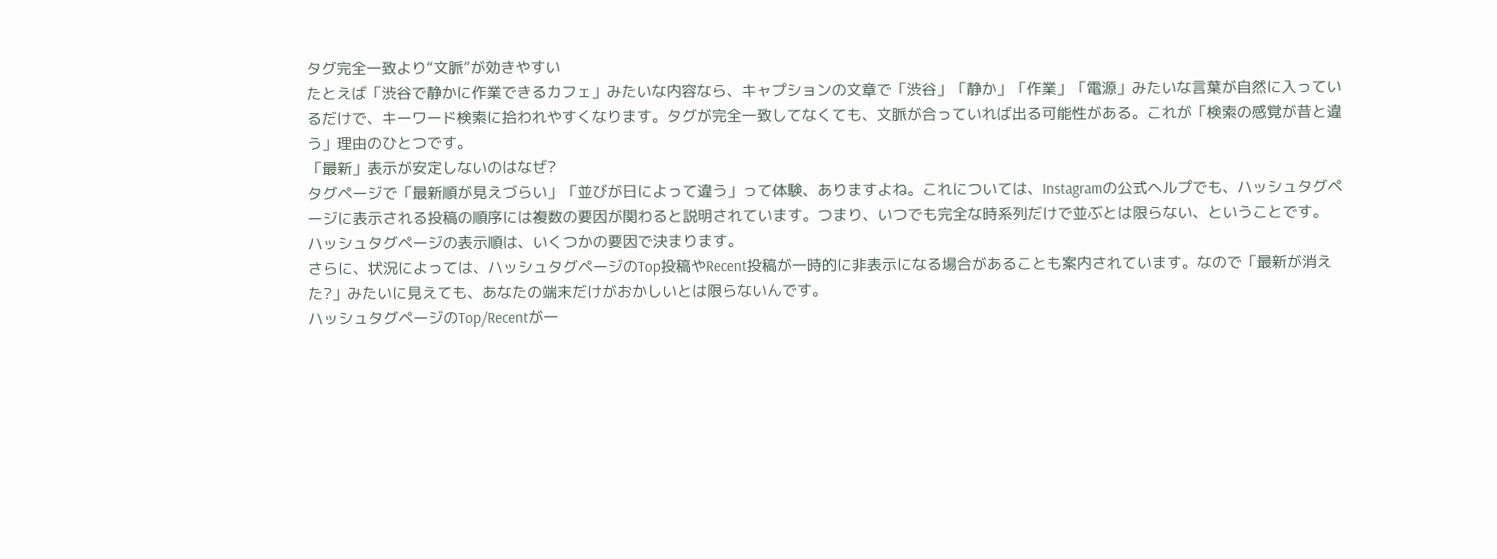タグ完全一致より“文脈”が効きやすい
たとえば「渋谷で静かに作業できるカフェ」みたいな内容なら、キャプションの文章で「渋谷」「静か」「作業」「電源」みたいな言葉が自然に入っているだけで、キーワード検索に拾われやすくなります。タグが完全一致してなくても、文脈が合っていれば出る可能性がある。これが「検索の感覚が昔と違う」理由のひとつです。
「最新」表示が安定しないのはなぜ?
タグページで「最新順が見えづらい」「並びが日によって違う」って体験、ありますよね。これについては、Instagramの公式ヘルプでも、ハッシュタグページに表示される投稿の順序には複数の要因が関わると説明されています。つまり、いつでも完全な時系列だけで並ぶとは限らない、ということです。
ハッシュタグページの表示順は、いくつかの要因で決まります。
さらに、状況によっては、ハッシュタグページのTop投稿やRecent投稿が一時的に非表示になる場合があることも案内されています。なので「最新が消えた?」みたいに見えても、あなたの端末だけがおかしいとは限らないんです。
ハッシュタグページのTop/Recentが一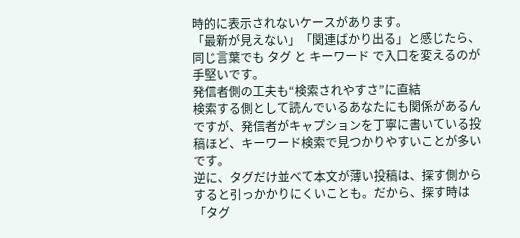時的に表示されないケースがあります。
「最新が見えない」「関連ばかり出る」と感じたら、同じ言葉でも タグ と キーワード で入口を変えるのが手堅いです。
発信者側の工夫も“検索されやすさ”に直結
検索する側として読んでいるあなたにも関係があるんですが、発信者がキャプションを丁寧に書いている投稿ほど、キーワード検索で見つかりやすいことが多いです。
逆に、タグだけ並べて本文が薄い投稿は、探す側からすると引っかかりにくいことも。だから、探す時は「タグ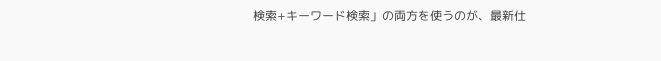検索+キーワード検索」の両方を使うのが、最新仕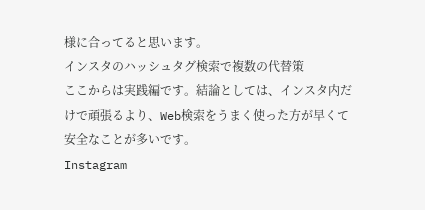様に合ってると思います。
インスタのハッシュタグ検索で複数の代替策
ここからは実践編です。結論としては、インスタ内だけで頑張るより、Web検索をうまく使った方が早くて安全なことが多いです。
Instagram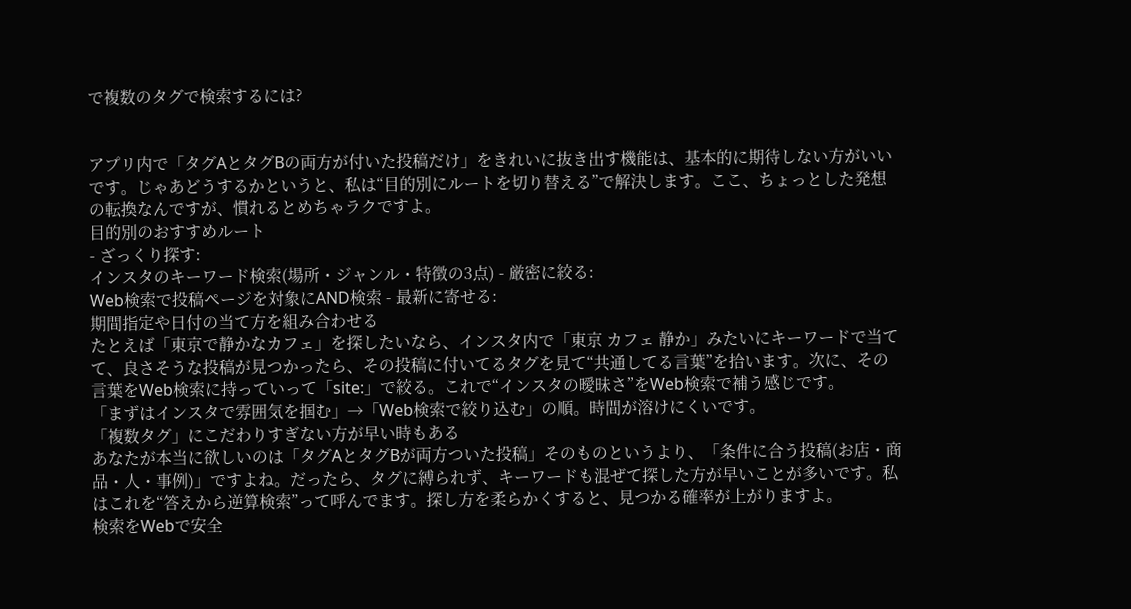で複数のタグで検索するには?


アプリ内で「タグAとタグBの両方が付いた投稿だけ」をきれいに抜き出す機能は、基本的に期待しない方がいいです。じゃあどうするかというと、私は“目的別にルートを切り替える”で解決します。ここ、ちょっとした発想の転換なんですが、慣れるとめちゃラクですよ。
目的別のおすすめルート
- ざっくり探す:
インスタのキーワード検索(場所・ジャンル・特徴の3点) - 厳密に絞る:
Web検索で投稿ページを対象にAND検索 - 最新に寄せる:
期間指定や日付の当て方を組み合わせる
たとえば「東京で静かなカフェ」を探したいなら、インスタ内で「東京 カフェ 静か」みたいにキーワードで当てて、良さそうな投稿が見つかったら、その投稿に付いてるタグを見て“共通してる言葉”を拾います。次に、その言葉をWeb検索に持っていって「site:」で絞る。これで“インスタの曖昧さ”をWeb検索で補う感じです。
「まずはインスタで雰囲気を掴む」→「Web検索で絞り込む」の順。時間が溶けにくいです。
「複数タグ」にこだわりすぎない方が早い時もある
あなたが本当に欲しいのは「タグAとタグBが両方ついた投稿」そのものというより、「条件に合う投稿(お店・商品・人・事例)」ですよね。だったら、タグに縛られず、キーワードも混ぜて探した方が早いことが多いです。私はこれを“答えから逆算検索”って呼んでます。探し方を柔らかくすると、見つかる確率が上がりますよ。
検索をWebで安全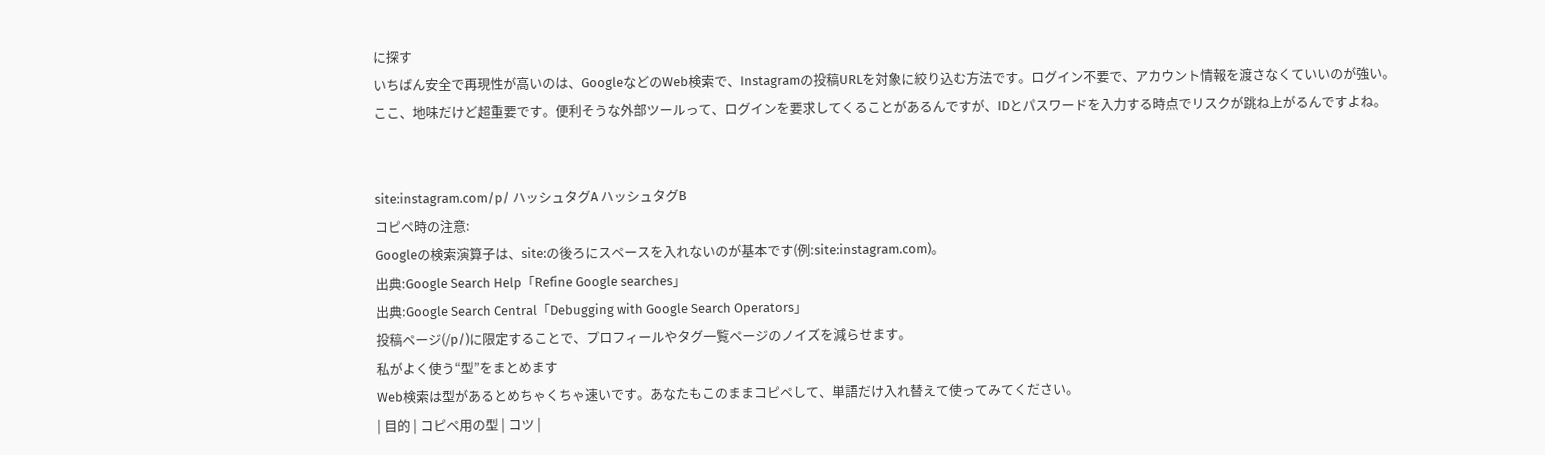に探す
いちばん安全で再現性が高いのは、GoogleなどのWeb検索で、Instagramの投稿URLを対象に絞り込む方法です。ログイン不要で、アカウント情報を渡さなくていいのが強い。
ここ、地味だけど超重要です。便利そうな外部ツールって、ログインを要求してくることがあるんですが、IDとパスワードを入力する時点でリスクが跳ね上がるんですよね。


site:instagram.com/p/ ハッシュタグA ハッシュタグB
コピペ時の注意:
Googleの検索演算子は、site:の後ろにスペースを入れないのが基本です(例:site:instagram.com)。
出典:Google Search Help「Refine Google searches」
出典:Google Search Central「Debugging with Google Search Operators」
投稿ページ(/p/)に限定することで、プロフィールやタグ一覧ページのノイズを減らせます。
私がよく使う“型”をまとめます
Web検索は型があるとめちゃくちゃ速いです。あなたもこのままコピペして、単語だけ入れ替えて使ってみてください。
| 目的 | コピペ用の型 | コツ |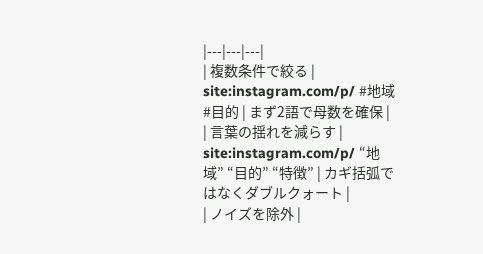|---|---|---|
| 複数条件で絞る | site:instagram.com/p/ #地域 #目的 | まず2語で母数を確保 |
| 言葉の揺れを減らす | site:instagram.com/p/ “地域” “目的” “特徴” | カギ括弧ではなくダブルクォート |
| ノイズを除外 |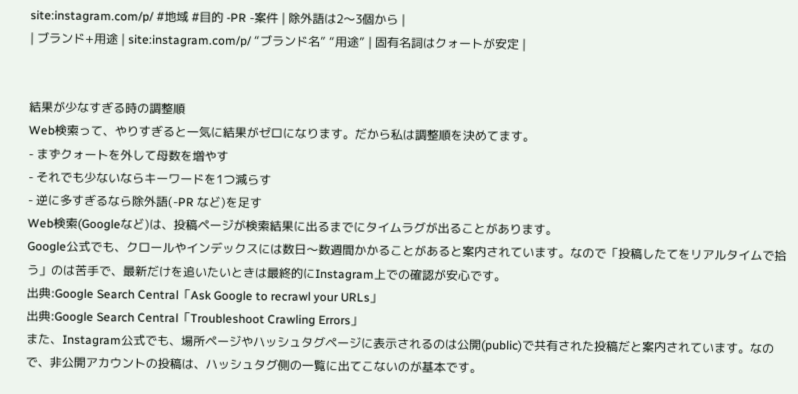site:instagram.com/p/ #地域 #目的 -PR -案件 | 除外語は2〜3個から |
| ブランド+用途 | site:instagram.com/p/ “ブランド名” “用途” | 固有名詞はクォートが安定 |


結果が少なすぎる時の調整順
Web検索って、やりすぎると一気に結果がゼロになります。だから私は調整順を決めてます。
- まずクォートを外して母数を増やす
- それでも少ないならキーワードを1つ減らす
- 逆に多すぎるなら除外語(-PR など)を足す
Web検索(Googleなど)は、投稿ページが検索結果に出るまでにタイムラグが出ることがあります。
Google公式でも、クロールやインデックスには数日〜数週間かかることがあると案内されています。なので「投稿したてをリアルタイムで拾う」のは苦手で、最新だけを追いたいときは最終的にInstagram上での確認が安心です。
出典:Google Search Central「Ask Google to recrawl your URLs」
出典:Google Search Central「Troubleshoot Crawling Errors」
また、Instagram公式でも、場所ページやハッシュタグページに表示されるのは公開(public)で共有された投稿だと案内されています。なので、非公開アカウントの投稿は、ハッシュタグ側の一覧に出てこないのが基本です。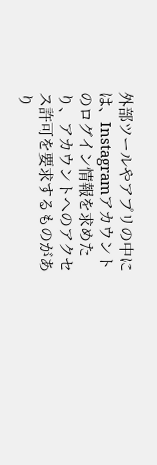外部ツールやアプリの中には、Instagramアカウントのログイン情報を求めたり、アカウントへのアクセス許可を要求するものがあり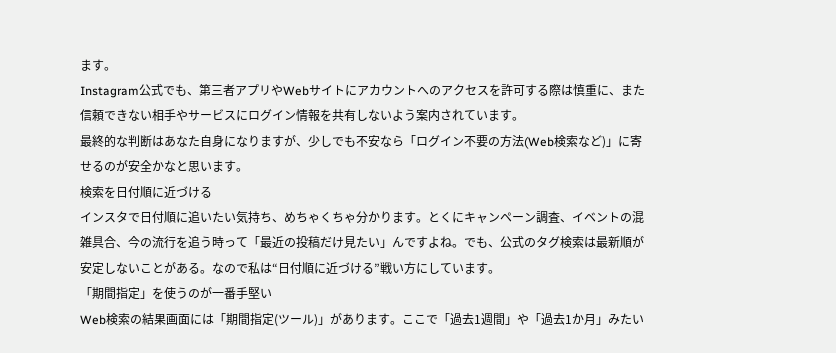ます。
Instagram公式でも、第三者アプリやWebサイトにアカウントへのアクセスを許可する際は慎重に、また信頼できない相手やサービスにログイン情報を共有しないよう案内されています。
最終的な判断はあなた自身になりますが、少しでも不安なら「ログイン不要の方法(Web検索など)」に寄せるのが安全かなと思います。
検索を日付順に近づける
インスタで日付順に追いたい気持ち、めちゃくちゃ分かります。とくにキャンペーン調査、イベントの混雑具合、今の流行を追う時って「最近の投稿だけ見たい」んですよね。でも、公式のタグ検索は最新順が安定しないことがある。なので私は“日付順に近づける”戦い方にしています。
「期間指定」を使うのが一番手堅い
Web検索の結果画面には「期間指定(ツール)」があります。ここで「過去1週間」や「過去1か月」みたい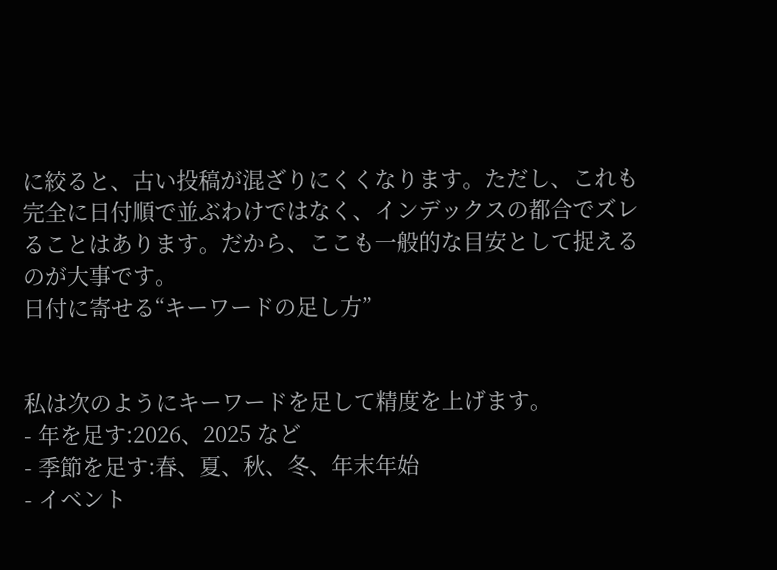に絞ると、古い投稿が混ざりにくくなります。ただし、これも完全に日付順で並ぶわけではなく、インデックスの都合でズレることはあります。だから、ここも一般的な目安として捉えるのが大事です。
日付に寄せる“キーワードの足し方”


私は次のようにキーワードを足して精度を上げます。
- 年を足す:2026、2025 など
- 季節を足す:春、夏、秋、冬、年末年始
- イベント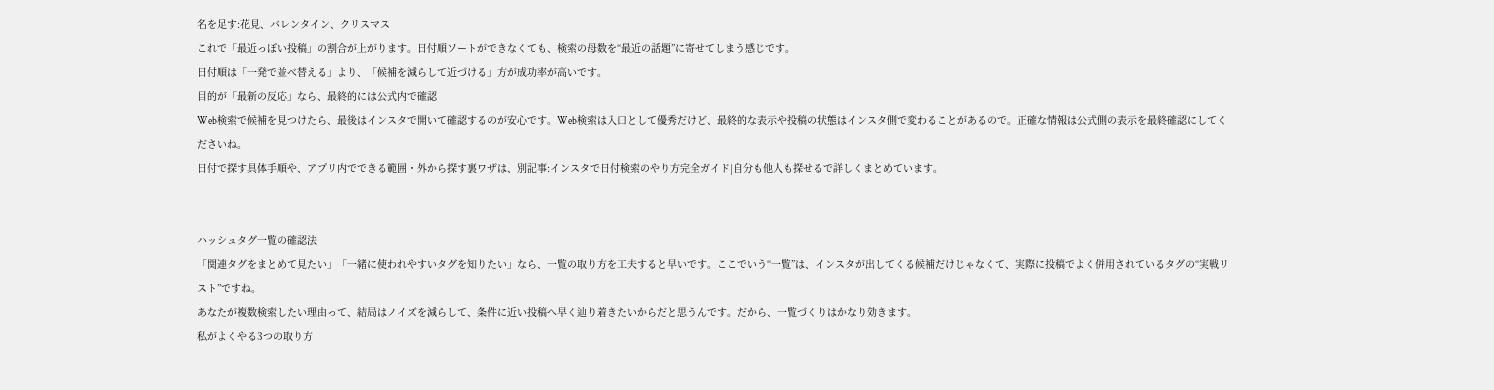名を足す:花見、バレンタイン、クリスマス
これで「最近っぽい投稿」の割合が上がります。日付順ソートができなくても、検索の母数を“最近の話題”に寄せてしまう感じです。
日付順は「一発で並べ替える」より、「候補を減らして近づける」方が成功率が高いです。
目的が「最新の反応」なら、最終的には公式内で確認
Web検索で候補を見つけたら、最後はインスタで開いて確認するのが安心です。Web検索は入口として優秀だけど、最終的な表示や投稿の状態はインスタ側で変わることがあるので。正確な情報は公式側の表示を最終確認にしてくださいね。
日付で探す具体手順や、アプリ内でできる範囲・外から探す裏ワザは、別記事:インスタで日付検索のやり方完全ガイド|自分も他人も探せるで詳しくまとめています。


ハッシュタグ一覧の確認法
「関連タグをまとめて見たい」「一緒に使われやすいタグを知りたい」なら、一覧の取り方を工夫すると早いです。ここでいう“一覧”は、インスタが出してくる候補だけじゃなくて、実際に投稿でよく併用されているタグの“実戦リスト”ですね。
あなたが複数検索したい理由って、結局はノイズを減らして、条件に近い投稿へ早く辿り着きたいからだと思うんです。だから、一覧づくりはかなり効きます。
私がよくやる3つの取り方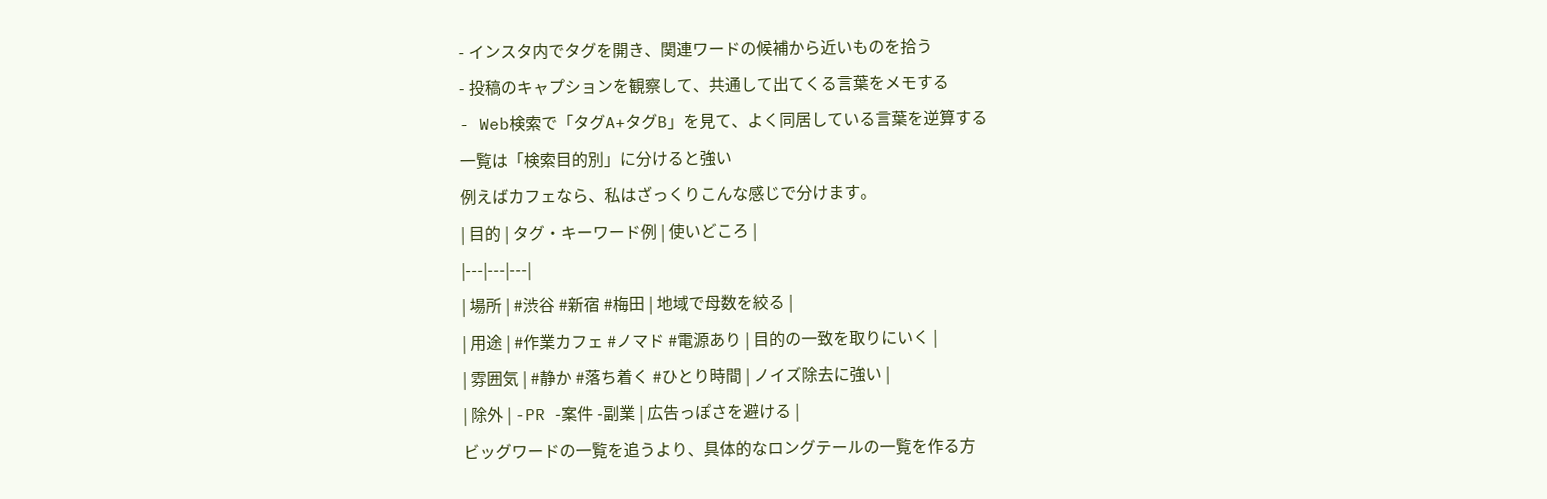- インスタ内でタグを開き、関連ワードの候補から近いものを拾う
- 投稿のキャプションを観察して、共通して出てくる言葉をメモする
- Web検索で「タグA+タグB」を見て、よく同居している言葉を逆算する
一覧は「検索目的別」に分けると強い
例えばカフェなら、私はざっくりこんな感じで分けます。
| 目的 | タグ・キーワード例 | 使いどころ |
|---|---|---|
| 場所 | #渋谷 #新宿 #梅田 | 地域で母数を絞る |
| 用途 | #作業カフェ #ノマド #電源あり | 目的の一致を取りにいく |
| 雰囲気 | #静か #落ち着く #ひとり時間 | ノイズ除去に強い |
| 除外 | -PR -案件 -副業 | 広告っぽさを避ける |
ビッグワードの一覧を追うより、具体的なロングテールの一覧を作る方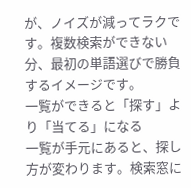が、ノイズが減ってラクです。複数検索ができない分、最初の単語選びで勝負するイメージです。
一覧ができると「探す」より「当てる」になる
一覧が手元にあると、探し方が変わります。検索窓に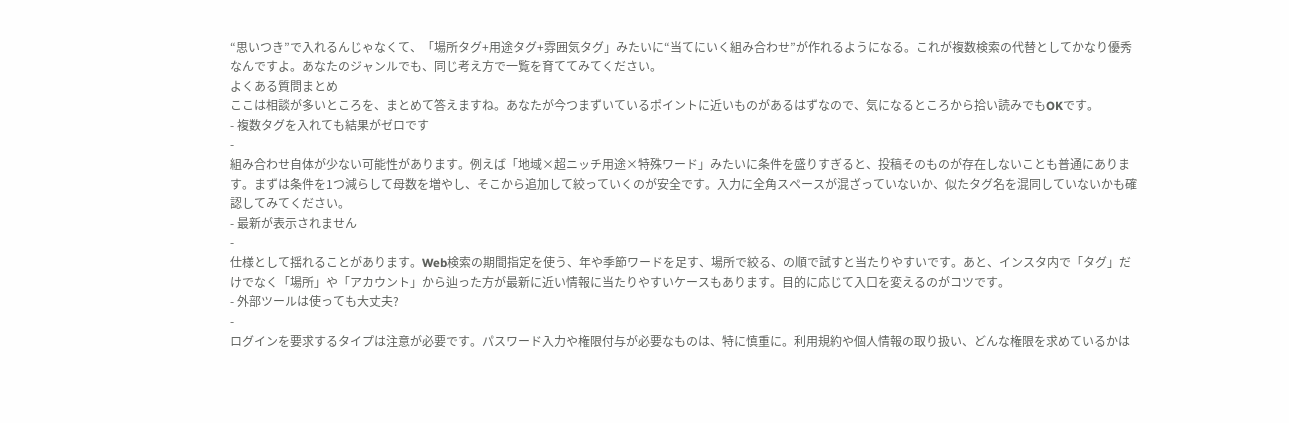“思いつき”で入れるんじゃなくて、「場所タグ+用途タグ+雰囲気タグ」みたいに“当てにいく組み合わせ”が作れるようになる。これが複数検索の代替としてかなり優秀なんですよ。あなたのジャンルでも、同じ考え方で一覧を育ててみてください。
よくある質問まとめ
ここは相談が多いところを、まとめて答えますね。あなたが今つまずいているポイントに近いものがあるはずなので、気になるところから拾い読みでもOKです。
- 複数タグを入れても結果がゼロです
-
組み合わせ自体が少ない可能性があります。例えば「地域×超ニッチ用途×特殊ワード」みたいに条件を盛りすぎると、投稿そのものが存在しないことも普通にあります。まずは条件を1つ減らして母数を増やし、そこから追加して絞っていくのが安全です。入力に全角スペースが混ざっていないか、似たタグ名を混同していないかも確認してみてください。
- 最新が表示されません
-
仕様として揺れることがあります。Web検索の期間指定を使う、年や季節ワードを足す、場所で絞る、の順で試すと当たりやすいです。あと、インスタ内で「タグ」だけでなく「場所」や「アカウント」から辿った方が最新に近い情報に当たりやすいケースもあります。目的に応じて入口を変えるのがコツです。
- 外部ツールは使っても大丈夫?
-
ログインを要求するタイプは注意が必要です。パスワード入力や権限付与が必要なものは、特に慎重に。利用規約や個人情報の取り扱い、どんな権限を求めているかは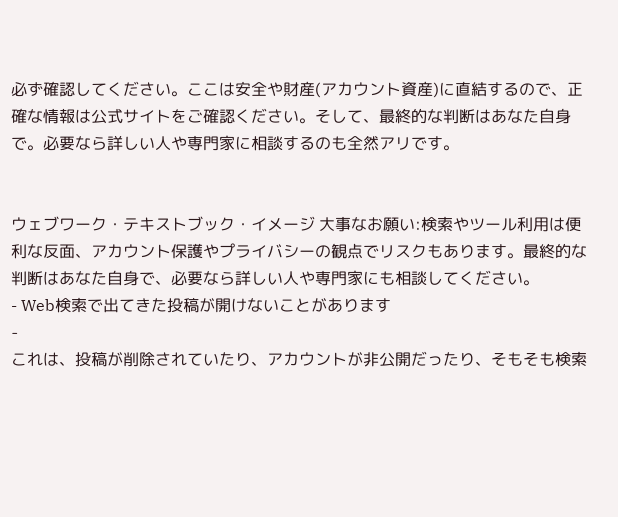必ず確認してください。ここは安全や財産(アカウント資産)に直結するので、正確な情報は公式サイトをご確認ください。そして、最終的な判断はあなた自身で。必要なら詳しい人や専門家に相談するのも全然アリです。


ウェブワーク・テキストブック・イメージ 大事なお願い:検索やツール利用は便利な反面、アカウント保護やプライバシーの観点でリスクもあります。最終的な判断はあなた自身で、必要なら詳しい人や専門家にも相談してください。
- Web検索で出てきた投稿が開けないことがあります
-
これは、投稿が削除されていたり、アカウントが非公開だったり、そもそも検索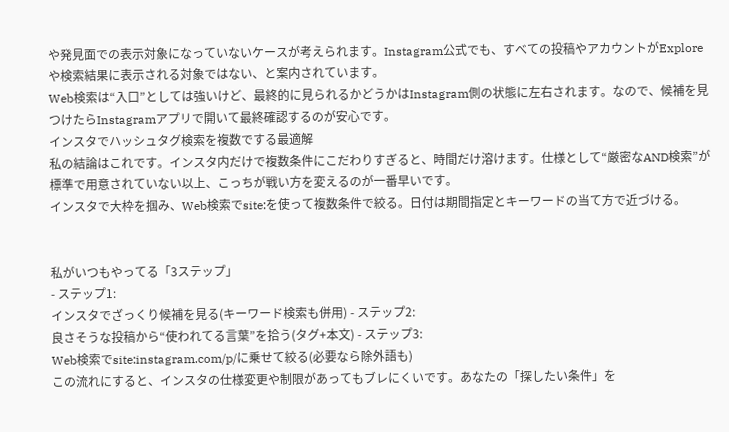や発見面での表示対象になっていないケースが考えられます。Instagram公式でも、すべての投稿やアカウントがExploreや検索結果に表示される対象ではない、と案内されています。
Web検索は“入口”としては強いけど、最終的に見られるかどうかはInstagram側の状態に左右されます。なので、候補を見つけたらInstagramアプリで開いて最終確認するのが安心です。
インスタでハッシュタグ検索を複数でする最適解
私の結論はこれです。インスタ内だけで複数条件にこだわりすぎると、時間だけ溶けます。仕様として“厳密なAND検索”が標準で用意されていない以上、こっちが戦い方を変えるのが一番早いです。
インスタで大枠を掴み、Web検索でsite:を使って複数条件で絞る。日付は期間指定とキーワードの当て方で近づける。


私がいつもやってる「3ステップ」
- ステップ1:
インスタでざっくり候補を見る(キーワード検索も併用) - ステップ2:
良さそうな投稿から“使われてる言葉”を拾う(タグ+本文) - ステップ3:
Web検索でsite:instagram.com/p/に乗せて絞る(必要なら除外語も)
この流れにすると、インスタの仕様変更や制限があってもブレにくいです。あなたの「探したい条件」を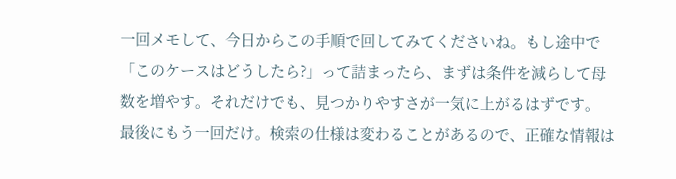一回メモして、今日からこの手順で回してみてくださいね。もし途中で「このケースはどうしたら?」って詰まったら、まずは条件を減らして母数を増やす。それだけでも、見つかりやすさが一気に上がるはずです。
最後にもう一回だけ。検索の仕様は変わることがあるので、正確な情報は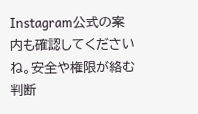Instagram公式の案内も確認してくださいね。安全や権限が絡む判断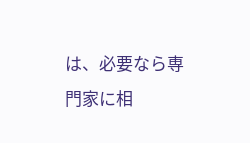は、必要なら専門家に相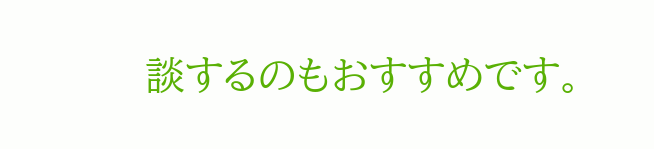談するのもおすすめです。